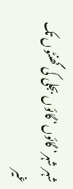شہر شہر‘ گائوں‘ گائوں بجلی کی گھنٹوں تک غیر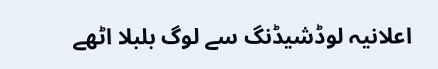اعلانیہ لوڈشیڈنگ سے لوگ بلبلا اٹھے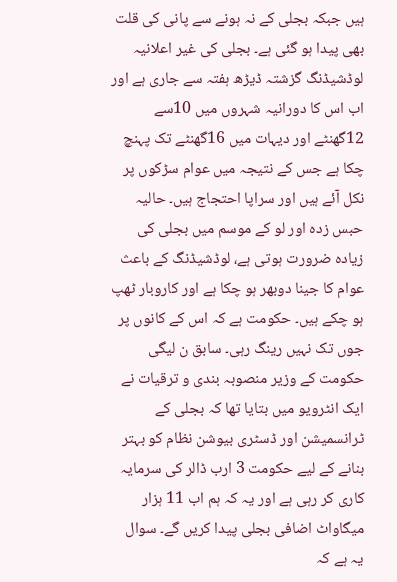ہیں جبکہ بجلی کے نہ ہونے سے پانی کی قلت بھی پیدا ہو گئی ہے۔ بجلی کی غیر اعلانیہ لوڈشیڈنگ گزشتہ ڈیڑھ ہفتہ سے جاری ہے اور اب اس کا دورانیہ شہروں میں 10سے 12گھنٹے اور دیہات میں 16گھنٹے تک پہنچ چکا ہے جس کے نتیجہ میں عوام سڑکوں پر نکل آئے ہیں اور سراپا احتجاج ہیں۔ حالیہ حبس زدہ اور لو کے موسم میں بجلی کی زیادہ ضرورت ہوتی ہے، لوڈشیڈنگ کے باعث عوام کا جینا دوبھر ہو چکا ہے اور کاروبار ٹھپ ہو چکے ہیں۔ حکومت ہے کہ اس کے کانوں پر جوں تک نہیں رینگ رہی۔ سابق ن لیگی حکومت کے وزیر منصوبہ بندی و ترقیات نے ایک انٹرویو میں بتایا تھا کہ بجلی کے ٹرانسمیشن اور ڈسٹری بیوشن نظام کو بہتر بنانے کے لیے حکومت 3 ارب ڈالر کی سرمایہ کاری کر رہی ہے اور یہ کہ ہم اب 11 ہزار میگاواٹ اضافی بجلی پیدا کریں گے۔ سوال یہ ہے کہ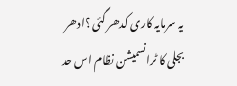یہ سرمایہ کاری کدھر گئی ؟ادھر بجلی کا ٹرانسمیشن نظام اس حد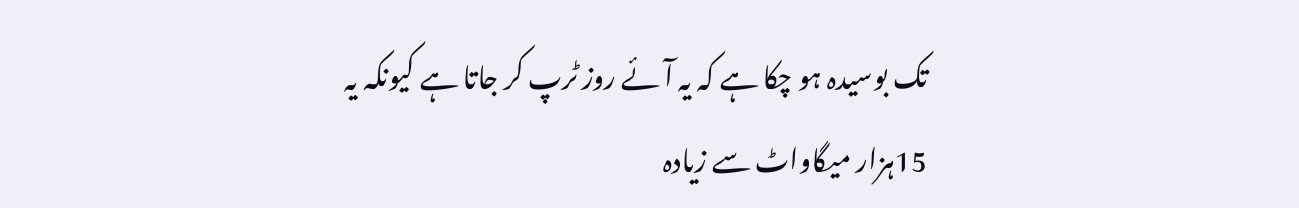تک بوسیدہ ہو چکا ہے کہ یہ آئے روز ٹرپ کر جاتا ہے کیونکہ یہ 15ہزار میگاواٹ سے زیادہ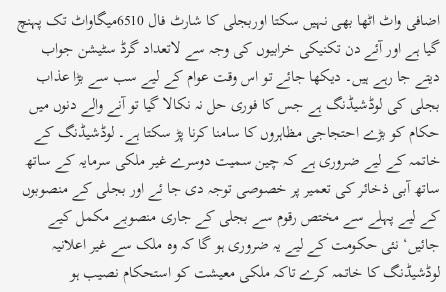اضافی واٹ اٹھا بھی نہیں سکتا اوربجلی کا شارٹ فال 6510میگاواٹ تک پہنچ گیا ہے اور آئے دن تکنیکی خرابیوں کی وجہ سے لاتعداد گرڈ سٹیشن جواب دیتے جا رہے ہیں۔ دیکھا جائے تو اس وقت عوام کے لیے سب سے بڑا عذاب بجلی کی لوڈشیڈنگ ہے جس کا فوری حل نہ نکالا گیا تو آنے والے دنوں میں حکام کو بڑے احتجاجی مظاہروں کا سامنا کرنا پڑ سکتا ہے۔ لوڈشیڈنگ کے خاتمہ کے لیے ضروری ہے کہ چین سمیت دوسرے غیر ملکی سرمایہ کے ساتھ ساتھ آبی ذخائر کی تعمیر پر خصوصی توجہ دی جا ئے اور بجلی کے منصوبوں کے لیے پہلے سے مختص رقوم سے بجلی کے جاری منصوبے مکمل کیے جائیں‘ نئی حکومت کے لیے یہ ضروری ہو گا کہ وہ ملک سے غیر اعلانیہ لوڈشیڈنگ کا خاتمہ کرے تاکہ ملکی معیشت کو استحکام نصیب ہو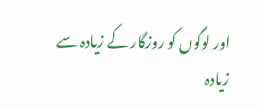اور لوگوں کو روزگار کے زیادہ سے زیادہ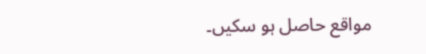مواقع حاصل ہو سکیں۔